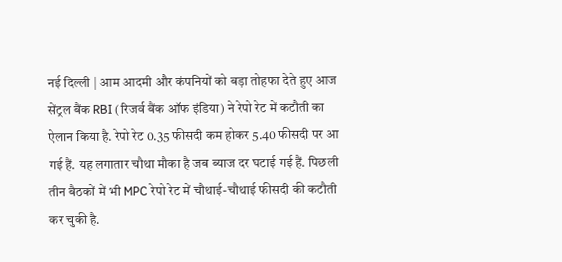नई दिल्ली | आम आदमी और कंपनियों को बड़ा तोहफा देते हुए आज सेंट्रल बैंक RBI (रिजर्व बैंक ऑफ इंडिया) ने रेपो रेट में कटौती का ऐलान किया है. रेपो रेट 0.35 फीसदी कम होकर 5.40 फीसदी पर आ गई हैं. यह लगातार चौथा मौका है जब ब्याज दर घटाई गई हैं. पिछली तीन बैठकों में भी MPC रेपो रेट में चौथाई-चौथाई फीसदी की कटौती कर चुकी है.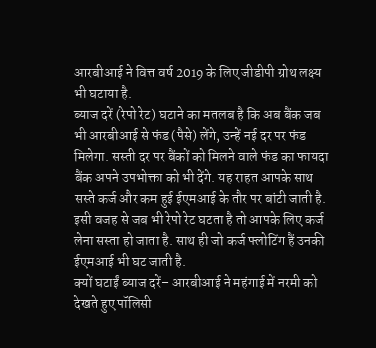आरबीआई ने वित्त वर्ष 2019 के लिए जीडीपी ग्रोथ लक्ष्य भी घटाया है.
ब्याज दरें (रेपो रेट) घटाने का मतलब है कि अब बैंक जब भी आरबीआई से फंड (पैसे) लेंगे, उन्हें नई दर पर फंड मिलेगा. सस्ती दर पर बैंकों को मिलने वाले फंड का फायदा बैंक अपने उपभोक्ता को भी देंगे. यह राहत आपके साथ सस्ते कर्ज और कम हुई ईएमआई के तौर पर बांटी जाती है. इसी वजह से जब भी रेपो रेट घटता है तो आपके लिए कर्ज लेना सस्ता हो जाता है. साथ ही जो कर्ज फ्लोटिंग हैं उनकी ईएमआई भी घट जाती है.
क्यों घटाईं ब्याज दरें– आरबीआई ने महंगाई में नरमी को देखते हुए पॉलिसी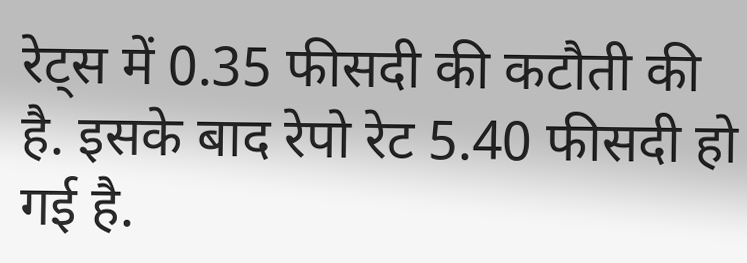रेट्स में 0.35 फीसदी की कटौती की है. इसके बाद रेपो रेट 5.40 फीसदी हो गई है.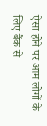ऐसा होने पर आम लोगों के लिए बैंक से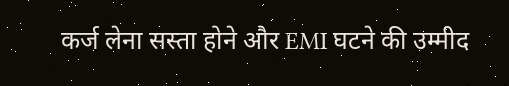कर्ज लेना सस्ता होने और EMI घटने की उम्मीद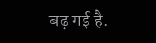बढ़ गई है.